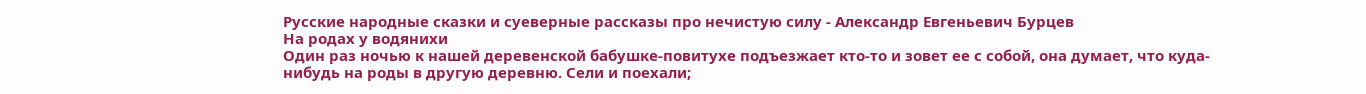Русские народные сказки и суеверные рассказы про нечистую силу - Александр Евгеньевич Бурцев
На родах у водянихи
Один раз ночью к нашей деревенской бабушке-повитухе подъезжает кто-то и зовет ее с собой, она думает, что куда-нибудь на роды в другую деревню. Сели и поехали;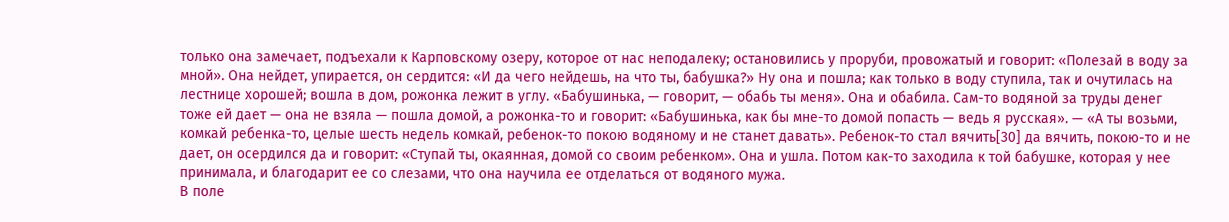только она замечает, подъехали к Карповскому озеру, которое от нас неподалеку; остановились у проруби, провожатый и говорит: «Полезай в воду за мной». Она нейдет, упирается, он сердится: «И да чего нейдешь, на что ты, бабушка?» Ну она и пошла; как только в воду ступила, так и очутилась на лестнице хорошей; вошла в дом, рожонка лежит в углу. «Бабушинька, — говорит, — обабь ты меня». Она и обабила. Сам-то водяной за труды денег тоже ей дает — она не взяла — пошла домой, а рожонка-то и говорит: «Бабушинька, как бы мне-то домой попасть — ведь я русская». — «А ты возьми, комкай ребенка-то, целые шесть недель комкай, ребенок-то покою водяному и не станет давать». Ребенок-то стал вячить[30] да вячить, покою-то и не дает, он осердился да и говорит: «Ступай ты, окаянная, домой со своим ребенком». Она и ушла. Потом как-то заходила к той бабушке, которая у нее принимала, и благодарит ее со слезами, что она научила ее отделаться от водяного мужа.
В поле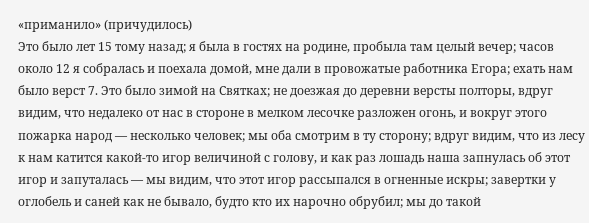«приманило» (причудилось)
Это было лет 15 тому назад; я была в гостях на родине, пробыла там целый вечер; часов около 12 я собралась и поехала домой, мне дали в провожатые работника Егора; ехать нам было верст 7. Это было зимой на Святках; не доезжая до деревни версты полторы, вдруг видим, что недалеко от нас в стороне в мелком лесочке разложен огонь, и вокруг этого пожарка народ — несколько человек; мы оба смотрим в ту сторону; вдруг видим, что из лесу к нам катится какой-то игор величиной с голову, и как раз лошадь наша запнулась об этот игор и запуталась — мы видим, что этот игор рассыпался в огненные искры; завертки у оглобель и саней как не бывало, будто кто их нарочно обрубил; мы до такой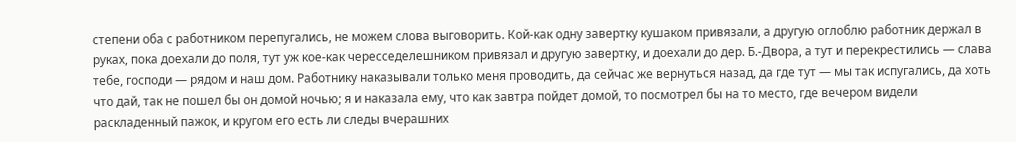степени оба с работником перепугались, не можем слова выговорить. Кой-как одну завертку кушаком привязали, а другую оглоблю работник держал в руках, пока доехали до поля, тут уж кое-как чересседелешником привязал и другую завертку, и доехали до дер. Б.-Двора, а тут и перекрестились — слава тебе, господи — рядом и наш дом. Работнику наказывали только меня проводить, да сейчас же вернуться назад, да где тут — мы так испугались, да хоть что дай, так не пошел бы он домой ночью; я и наказала ему, что как завтра пойдет домой, то посмотрел бы на то место, где вечером видели раскладенный пажок, и кругом его есть ли следы вчерашних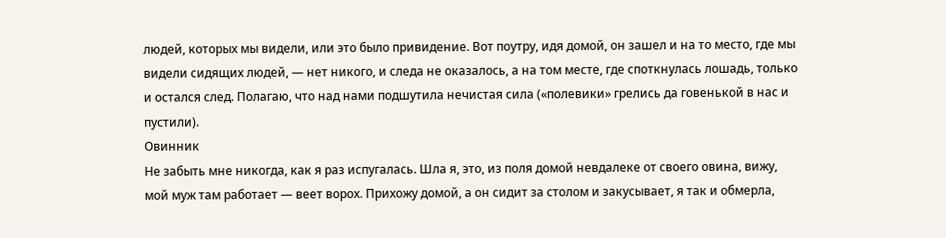людей, которых мы видели, или это было привидение. Вот поутру, идя домой, он зашел и на то место, где мы видели сидящих людей, — нет никого, и следа не оказалось, а на том месте, где споткнулась лошадь, только и остался след. Полагаю, что над нами подшутила нечистая сила («полевики» грелись да говенькой в нас и пустили).
Овинник
Не забыть мне никогда, как я раз испугалась. Шла я, это, из поля домой невдалеке от своего овина, вижу, мой муж там работает — веет ворох. Прихожу домой, а он сидит за столом и закусывает, я так и обмерла,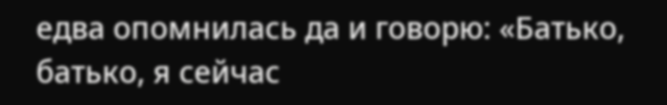едва опомнилась да и говорю: «Батько, батько, я сейчас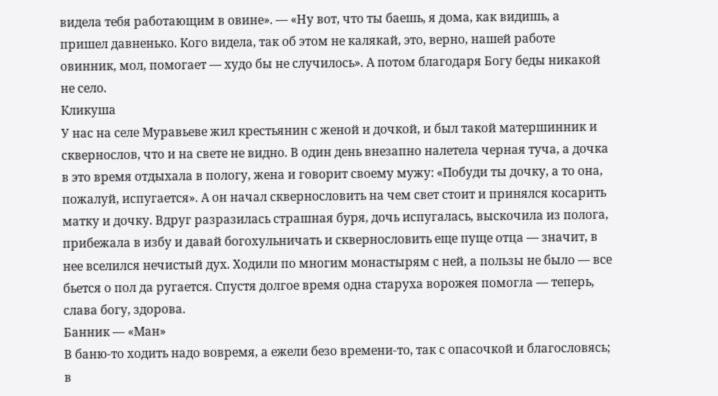видела тебя работающим в овине». — «Ну вот, что ты баешь, я дома, как видишь, а пришел давненько. Кого видела, так об этом не калякай, это, верно, нашей работе овинник, мол, помогает — худо бы не случилось». А потом благодаря Богу беды никакой не село.
Кликуша
У нас на селе Муравьеве жил крестьянин с женой и дочкой, и был такой матершинник и сквернослов, что и на свете не видно. В один день внезапно налетела черная туча, а дочка в это время отдыхала в пологу, жена и говорит своему мужу: «Побуди ты дочку, а то она, пожалуй, испугается». А он начал сквернословить на чем свет стоит и принялся косарить матку и дочку. Вдруг разразилась страшная буря, дочь испугалась, выскочила из полога, прибежала в избу и давай богохульничать и сквернословить еще пуще отца — значит, в нее вселился нечистый дух. Ходили по многим монастырям с ней, а пользы не было — все бьется о пол да ругается. Спустя долгое время одна старуха ворожея помогла — теперь, слава богу, здорова.
Банник — «Ман»
В баню-то ходить надо вовремя, а ежели безо времени-то, так с опасочкой и благословясь; в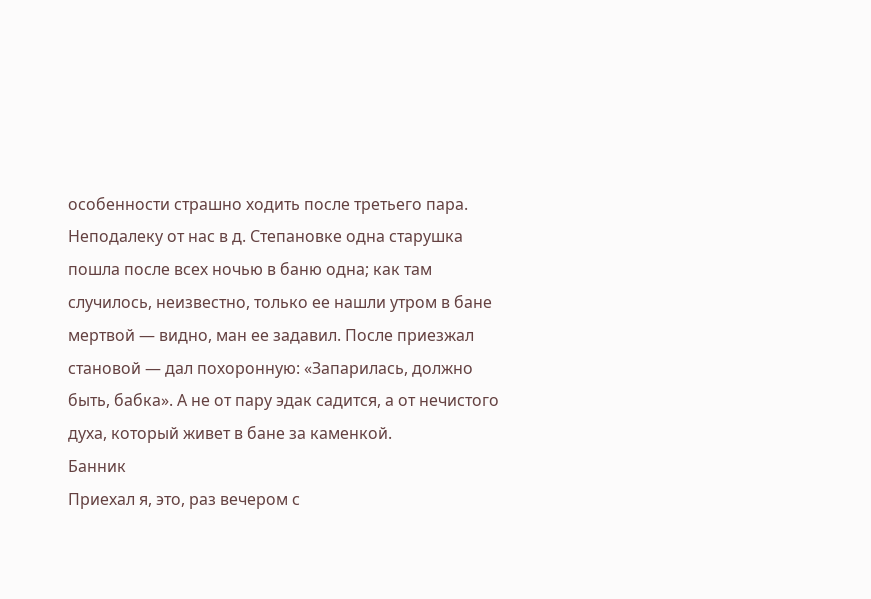особенности страшно ходить после третьего пара. Неподалеку от нас в д. Степановке одна старушка пошла после всех ночью в баню одна; как там случилось, неизвестно, только ее нашли утром в бане мертвой — видно, ман ее задавил. После приезжал становой — дал похоронную: «Запарилась, должно быть, бабка». А не от пару эдак садится, а от нечистого духа, который живет в бане за каменкой.
Банник
Приехал я, это, раз вечером с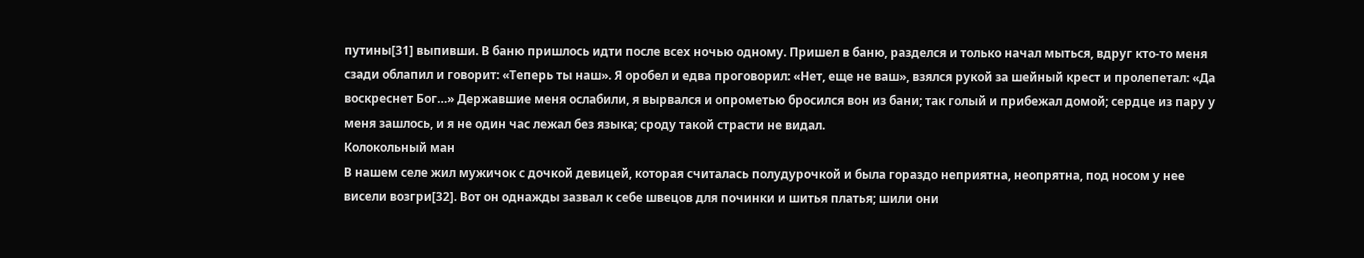путины[31] выпивши. В баню пришлось идти после всех ночью одному. Пришел в баню, разделся и только начал мыться, вдруг кто-то меня сзади облапил и говорит: «Теперь ты наш». Я оробел и едва проговорил: «Нет, еще не ваш», взялся рукой за шейный крест и пролепетал: «Да воскреснет Бог…» Державшие меня ослабили, я вырвался и опрометью бросился вон из бани; так голый и прибежал домой; сердце из пару у меня зашлось, и я не один час лежал без языка; сроду такой страсти не видал.
Колокольный ман
В нашем селе жил мужичок с дочкой девицей, которая считалась полудурочкой и была гораздо неприятна, неопрятна, под носом у нее висели возгри[32]. Вот он однажды зазвал к себе швецов для починки и шитья платья; шили они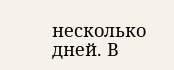несколько дней. В